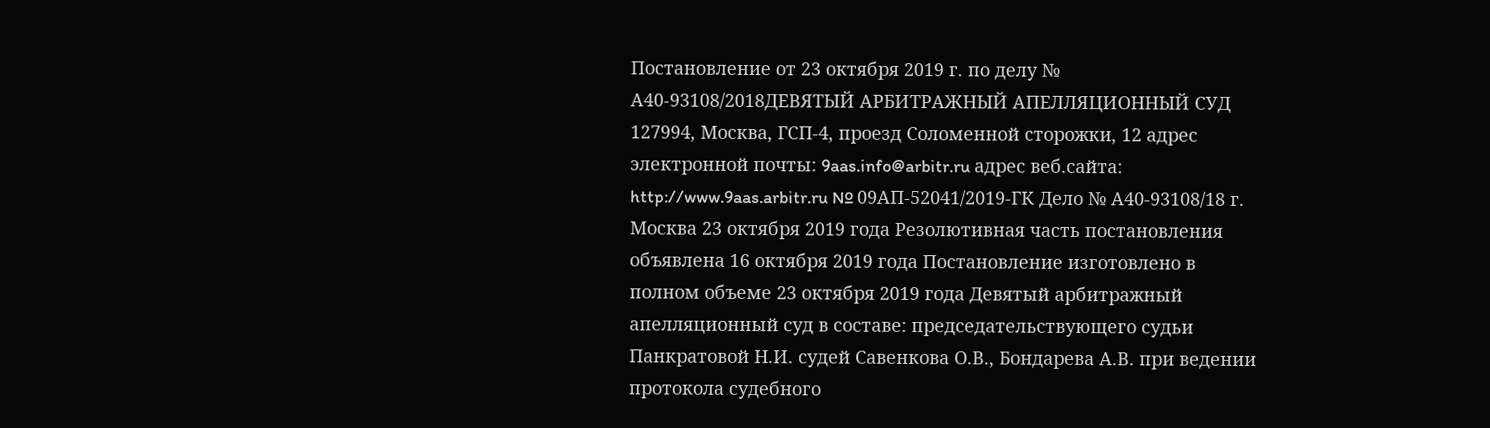Постановление от 23 октября 2019 г. по делу № А40-93108/2018ДЕВЯТЫЙ АРБИТРАЖНЫЙ АПЕЛЛЯЦИОННЫЙ СУД 127994, Москва, ГСП-4, проезд Соломенной cторожки, 12 адрес электронной почты: 9aas.info@arbitr.ru адрес веб.сайта: http://www.9aas.arbitr.ru № 09АП-52041/2019-ГК Дело № А40-93108/18 г. Москва 23 октября 2019 года Резолютивная часть постановления объявлена 16 октября 2019 года Постановление изготовлено в полном объеме 23 октября 2019 года Девятый арбитражный апелляционный суд в составе: председательствующего судьи Панкратовой Н.И. судей Савенкова О.В., Бондарева А.В. при ведении протокола судебного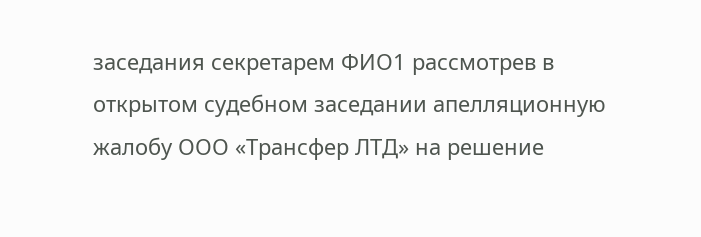заседания секретарем ФИО1 рассмотрев в открытом судебном заседании апелляционную жалобу ООО «Трансфер ЛТД» на решение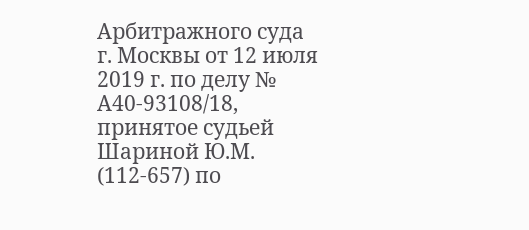Арбитражного суда г. Москвы от 12 июля 2019 г. по делу № А40-93108/18, принятое судьей Шариной Ю.М. (112-657) по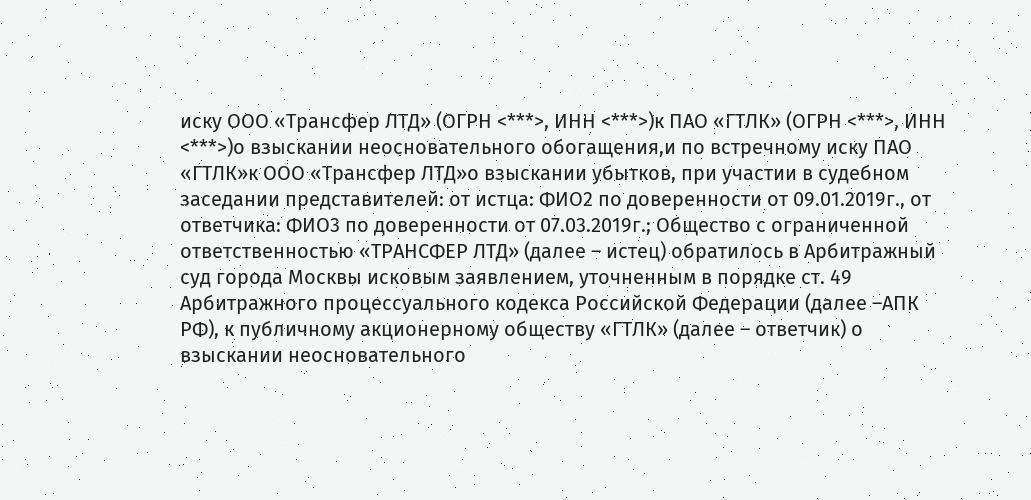иску ООО «Трансфер ЛТД» (ОГРН <***>, ИНН <***>)к ПАО «ГТЛК» (ОГРН <***>, ИНН <***>)о взыскании неосновательного обогащения,и по встречному иску ПАО «ГТЛК»к ООО «Трансфер ЛТД»о взыскании убытков, при участии в судебном заседании представителей: от истца: ФИО2 по доверенности от 09.01.2019г., от ответчика: ФИО3 по доверенности от 07.03.2019г.; Общество с ограниченной ответственностью «ТРАНСФЕР ЛТД» (далее – истец) обратилось в Арбитражный суд города Москвы исковым заявлением, уточненным в порядке ст. 49 Арбитражного процессуального кодекса Российской Федерации (далее –АПК РФ), к публичному акционерному обществу «ГТЛК» (далее – ответчик) о взыскании неосновательного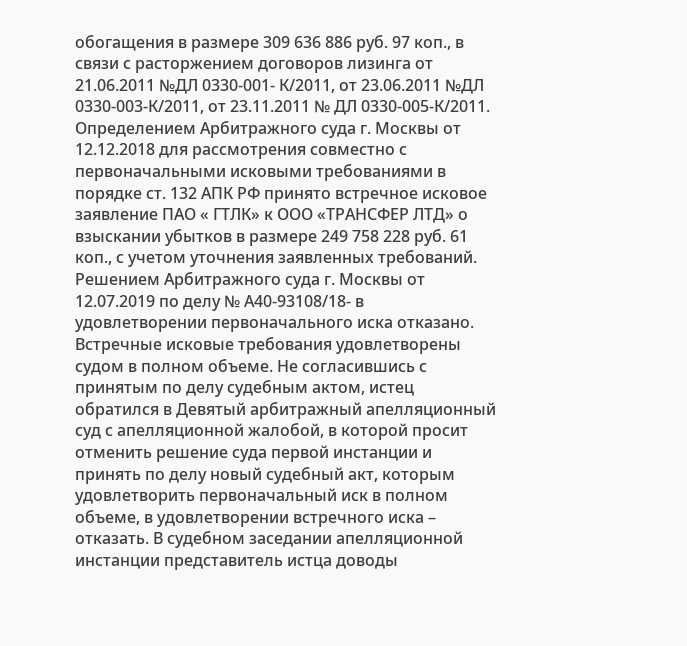обогащения в размере 309 636 886 руб. 97 коп., в связи с расторжением договоров лизинга от 21.06.2011 №ДЛ 0330-001- К/2011, от 23.06.2011 №ДЛ 0330-003-К/2011, от 23.11.2011 № ДЛ 0330-005-К/2011. Определением Арбитражного суда г. Москвы от 12.12.2018 для рассмотрения совместно с первоначальными исковыми требованиями в порядке ст. 132 АПК РФ принято встречное исковое заявление ПАО « ГТЛК» к ООО «ТРАНСФЕР ЛТД» о взыскании убытков в размере 249 758 228 руб. 61 коп., с учетом уточнения заявленных требований. Решением Арбитражного суда г. Москвы от 12.07.2019 по делу № А40-93108/18- в удовлетворении первоначального иска отказано. Встречные исковые требования удовлетворены судом в полном объеме. Не согласившись с принятым по делу судебным актом, истец обратился в Девятый арбитражный апелляционный суд с апелляционной жалобой, в которой просит отменить решение суда первой инстанции и принять по делу новый судебный акт, которым удовлетворить первоначальный иск в полном объеме, в удовлетворении встречного иска – отказать. В судебном заседании апелляционной инстанции представитель истца доводы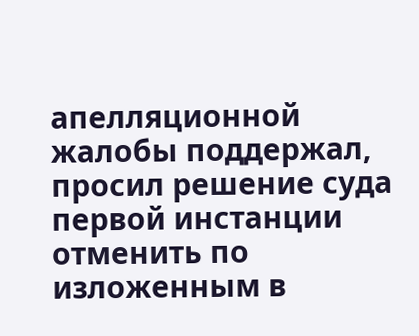апелляционной жалобы поддержал, просил решение суда первой инстанции отменить по изложенным в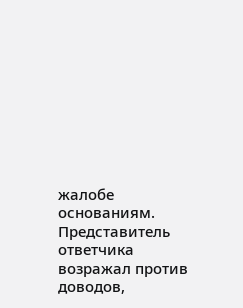жалобе основаниям. Представитель ответчика возражал против доводов,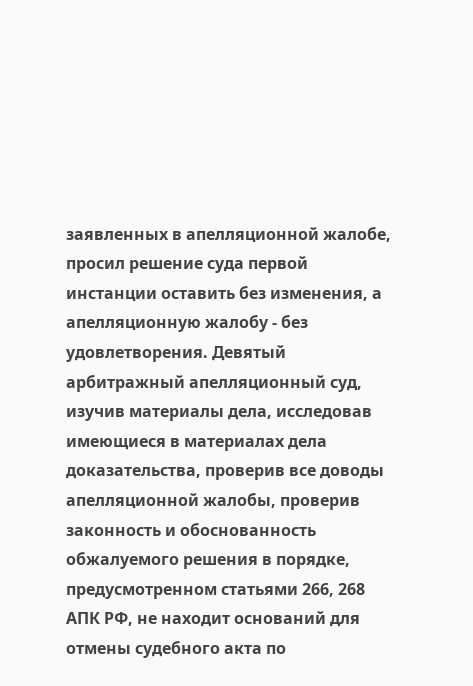заявленных в апелляционной жалобе, просил решение суда первой инстанции оставить без изменения, а апелляционную жалобу - без удовлетворения. Девятый арбитражный апелляционный суд, изучив материалы дела, исследовав имеющиеся в материалах дела доказательства, проверив все доводы апелляционной жалобы, проверив законность и обоснованность обжалуемого решения в порядке, предусмотренном статьями 266, 268 АПК РФ, не находит оснований для отмены судебного акта по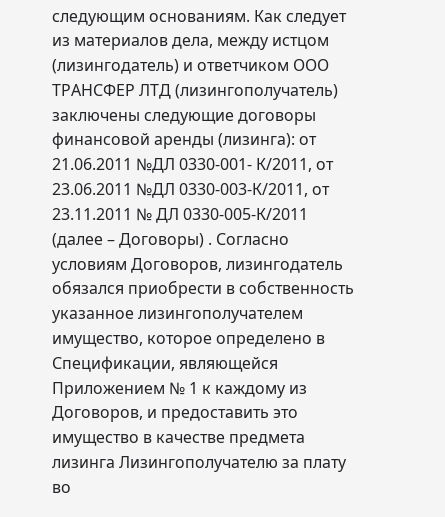следующим основаниям. Как следует из материалов дела, между истцом (лизингодатель) и ответчиком ООО ТРАНСФЕР ЛТД (лизингополучатель) заключены следующие договоры финансовой аренды (лизинга): от 21.06.2011 №ДЛ 0330-001- К/2011, от 23.06.2011 №ДЛ 0330-003-К/2011, от 23.11.2011 № ДЛ 0330-005-К/2011 (далее – Договоры) . Согласно условиям Договоров, лизингодатель обязался приобрести в собственность указанное лизингополучателем имущество, которое определено в Спецификации, являющейся Приложением № 1 к каждому из Договоров, и предоставить это имущество в качестве предмета лизинга Лизингополучателю за плату во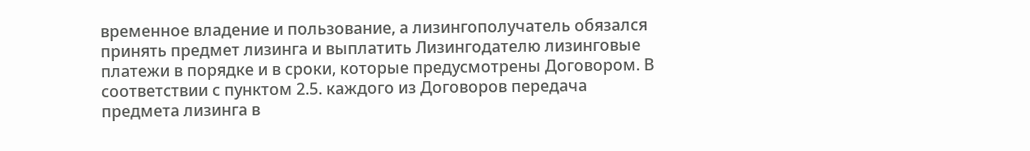временное владение и пользование, а лизингополучатель обязался принять предмет лизинга и выплатить Лизингодателю лизинговые платежи в порядке и в сроки, которые предусмотрены Договором. В соответствии с пунктом 2.5. каждого из Договоров передача предмета лизинга в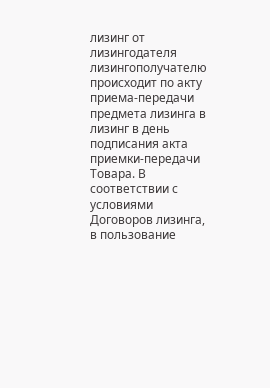лизинг от лизингодателя лизингополучателю происходит по акту приема-передачи предмета лизинга в лизинг в день подписания акта приемки-передачи Товара. В соответствии с условиями Договоров лизинга, в пользование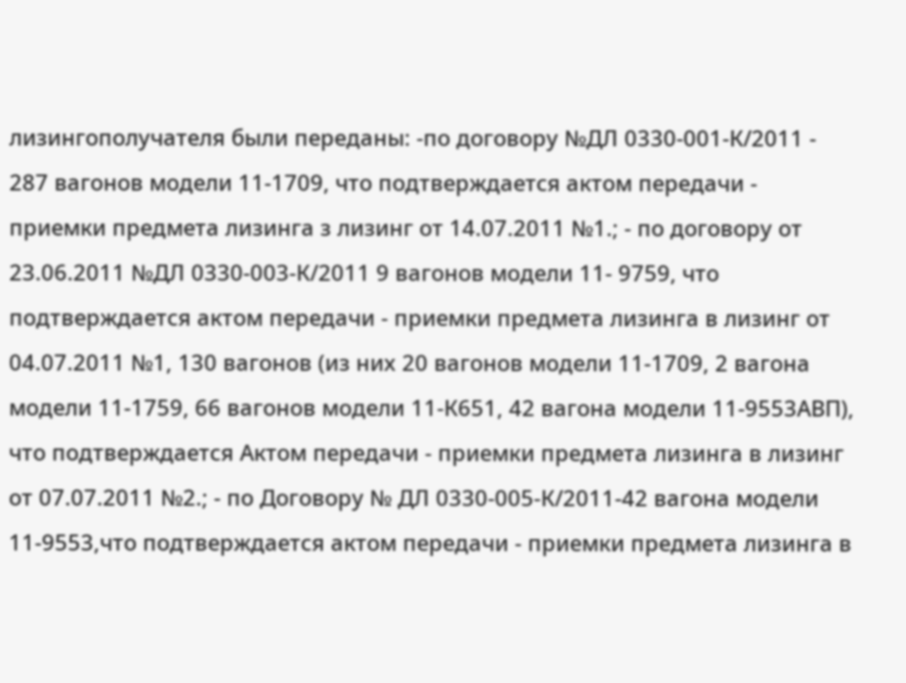лизингополучателя были переданы: -по договору №ДЛ 0330-001-К/2011 - 287 вагонов модели 11-1709, что подтверждается актом передачи - приемки предмета лизинга з лизинг от 14.07.2011 №1.; - по договору от 23.06.2011 №ДЛ 0330-003-К/2011 9 вагонов модели 11- 9759, что подтверждается актом передачи - приемки предмета лизинга в лизинг от 04.07.2011 №1, 130 вагонов (из них 20 вагонов модели 11-1709, 2 вагона модели 11-1759, 66 вагонов модели 11-К651, 42 вагона модели 11-9553АВП), что подтверждается Актом передачи - приемки предмета лизинга в лизинг от 07.07.2011 №2.; - по Договору № ДЛ 0330-005-К/2011-42 вагона модели 11-9553,что подтверждается актом передачи - приемки предмета лизинга в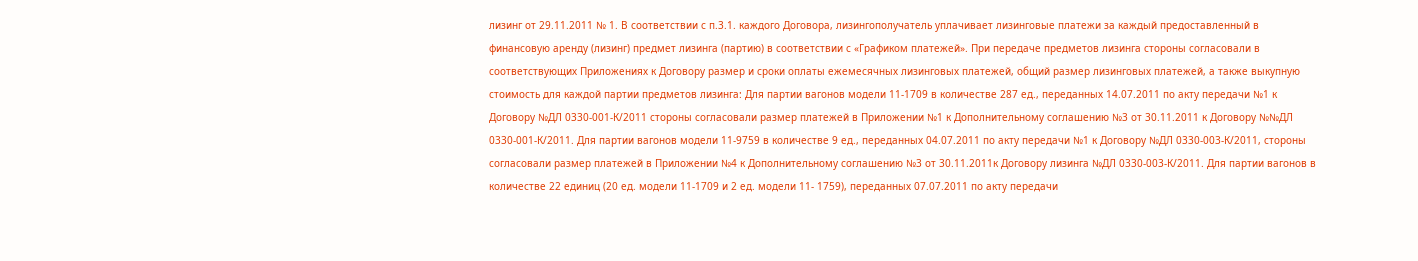лизинг от 29.11.2011 № 1. В соответствии с п.3.1. каждого Договора, лизингополучатель уплачивает лизинговые платежи за каждый предоставленный в финансовую аренду (лизинг) предмет лизинга (партию) в соответствии с «Графиком платежей». При передаче предметов лизинга стороны согласовали в соответствующих Приложениях к Договору размер и сроки оплаты ежемесячных лизинговых платежей, общий размер лизинговых платежей, а также выкупную стоимость для каждой партии предметов лизинга: Для партии вагонов модели 11-1709 в количестве 287 ед., переданных 14.07.2011 по акту передачи №1 к Договору №ДЛ 0330-001-К/2011 стороны согласовали размер платежей в Приложении №1 к Дополнительному соглашению №3 от 30.11.2011 к Договору №№ДЛ 0330-001-К/2011. Для партии вагонов модели 11-9759 в количестве 9 ед., переданных 04.07.2011 по акту передачи №1 к Договору №ДЛ 0330-003-К/2011, стороны согласовали размер платежей в Приложении №4 к Дополнительному соглашению №3 от 30.11.2011к Договору лизинга №ДЛ 0330-003-К/2011. Для партии вагонов в количестве 22 единиц (20 ед. модели 11-1709 и 2 ед. модели 11- 1759), переданных 07.07.2011 по акту передачи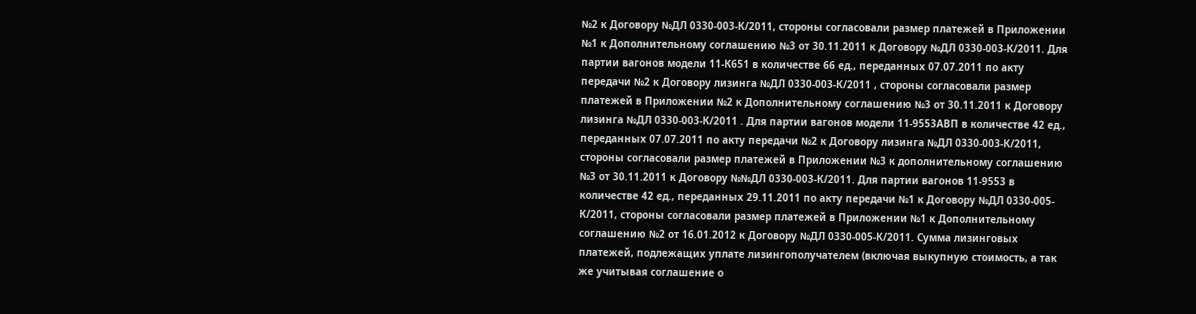№2 к Договору №ДЛ 0330-003-К/2011, стороны согласовали размер платежей в Приложении №1 к Дополнительному соглашению №3 от 30.11.2011 к Договору №ДЛ 0330-003-К/2011. Для партии вагонов модели 11-К651 в количестве 66 ед., переданных 07.07.2011 по акту передачи №2 к Договору лизинга №ДЛ 0330-003-К/2011 , стороны согласовали размер платежей в Приложении №2 к Дополнительному соглашению №3 от 30.11.2011 к Договору лизинга №ДЛ 0330-003-К/2011 . Для партии вагонов модели 11-9553АВП в количестве 42 ед., переданных 07.07.2011 по акту передачи №2 к Договору лизинга №ДЛ 0330-003-К/2011, стороны согласовали размер платежей в Приложении №3 к дополнительному соглашению №3 от 30.11.2011 к Договору №№ДЛ 0330-003-К/2011. Для партии вагонов 11-9553 в количестве 42 ед., переданных 29.11.2011 по акту передачи №1 к Договору №ДЛ 0330-005-К/2011, стороны согласовали размер платежей в Приложении №1 к Дополнительному соглашению №2 от 16.01.2012 к Договору №ДЛ 0330-005-К/2011. Сумма лизинговых платежей, подлежащих уплате лизингополучателем (включая выкупную стоимость, а так же учитывая соглашение о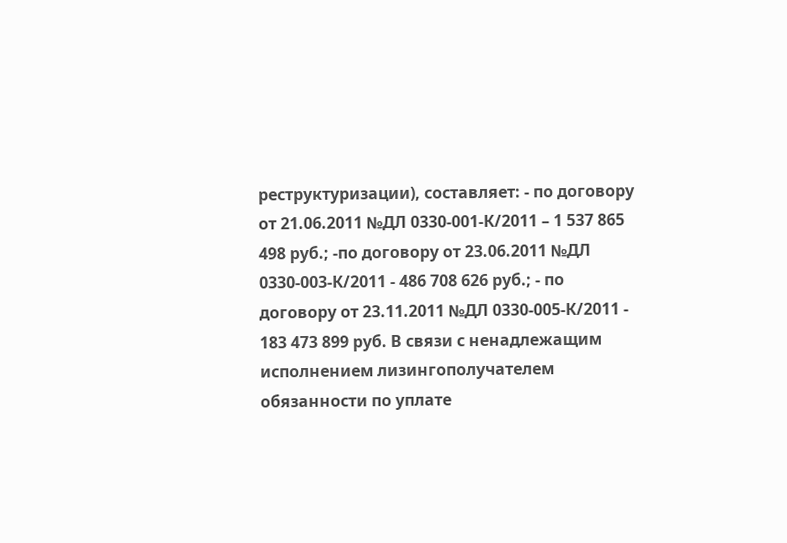реструктуризации), составляет: - по договору от 21.06.2011 №ДЛ 0330-001-К/2011 – 1 537 865 498 руб.; -по договору от 23.06.2011 №ДЛ 0330-003-К/2011 - 486 708 626 руб.; - по договору от 23.11.2011 №ДЛ 0330-005-К/2011 - 183 473 899 руб. В связи с ненадлежащим исполнением лизингополучателем обязанности по уплате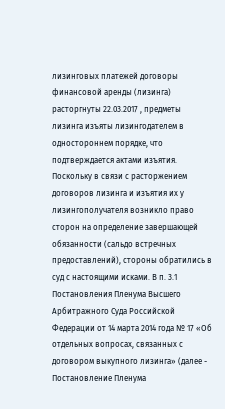лизинговых платежей договоры финансовой аренды (лизинга) расторгнуты 22.03.2017 , предметы лизинга изъяты лизингодателем в одностороннем порядке, что подтверждается актами изъятия. Поскольку в связи с расторжением договоров лизинга и изъятия их у лизингополучателя возникло право сторон на определение завершающей обязанности (сальдо встречных предоставлений), стороны обратились в суд с настоящими исками. В п. 3.1 Постановления Пленума Высшего Арбитражного Суда Российской Федерации от 14 марта 2014 года № 17 «Об отдельных вопросах, связанных с договором выкупного лизинга» (далее - Постановление Пленума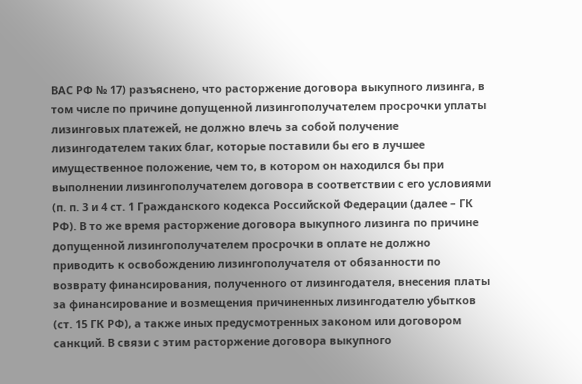ВАС РФ № 17) разъяснено, что расторжение договора выкупного лизинга, в том числе по причине допущенной лизингополучателем просрочки уплаты лизинговых платежей, не должно влечь за собой получение лизингодателем таких благ, которые поставили бы его в лучшее имущественное положение, чем то, в котором он находился бы при выполнении лизингополучателем договора в соответствии с его условиями (п. п. 3 и 4 ст. 1 Гражданского кодекса Российской Федерации (далее – ГК РФ). В то же время расторжение договора выкупного лизинга по причине допущенной лизингополучателем просрочки в оплате не должно приводить к освобождению лизингополучателя от обязанности по возврату финансирования, полученного от лизингодателя, внесения платы за финансирование и возмещения причиненных лизингодателю убытков (ст. 15 ГК РФ), а также иных предусмотренных законом или договором санкций. В связи с этим расторжение договора выкупного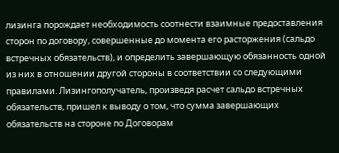лизинга порождает необходимость соотнести взаимные предоставления сторон по договору, совершенные до момента его расторжения (сальдо встречных обязательств), и определить завершающую обязанность одной из них в отношении другой стороны в соответствии со следующими правилами. Лизингополучатель, произведя расчет сальдо встречных обязательств, пришел к выводу о том, что сумма завершающих обязательств на стороне по Договорам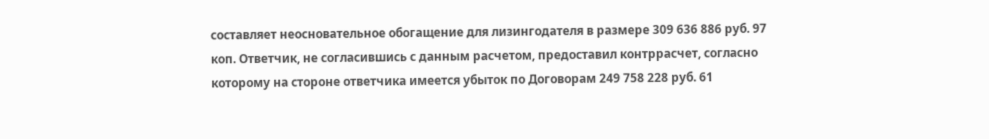составляет неосновательное обогащение для лизингодателя в размере 309 636 886 руб. 97 коп. Ответчик, не согласившись с данным расчетом, предоставил контррасчет, согласно которому на стороне ответчика имеется убыток по Договорам 249 758 228 руб. 61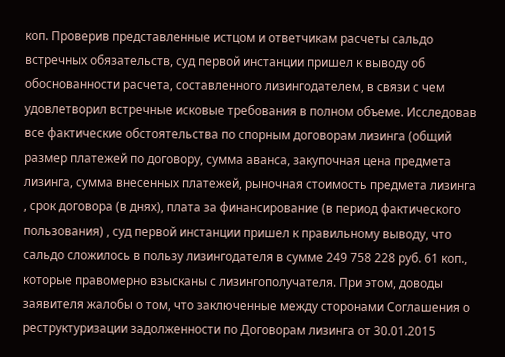коп. Проверив представленные истцом и ответчикам расчеты сальдо встречных обязательств, суд первой инстанции пришел к выводу об обоснованности расчета, составленного лизингодателем, в связи с чем удовлетворил встречные исковые требования в полном объеме. Исследовав все фактические обстоятельства по спорным договорам лизинга (общий размер платежей по договору, сумма аванса, закупочная цена предмета лизинга, сумма внесенных платежей, рыночная стоимость предмета лизинга , срок договора (в днях), плата за финансирование (в период фактического пользования) , суд первой инстанции пришел к правильному выводу, что сальдо сложилось в пользу лизингодателя в сумме 249 758 228 руб. 61 коп., которые правомерно взысканы с лизингополучателя. При этом, доводы заявителя жалобы о том, что заключенные между сторонами Соглашения о реструктуризации задолженности по Договорам лизинга от 30.01.2015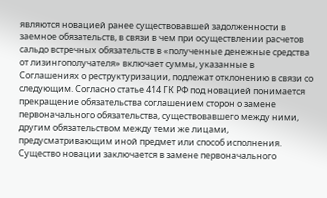являются новацией ранее существовавшей задолженности в заемное обязательств, в связи в чем при осуществлении расчетов сальдо встречных обязательств в «полученные денежные средства от лизингополучателя» включает суммы, указанные в Соглашениях о реструктуризации, подлежат отклонению в связи со следующим. Согласно статье 414 ГК РФ под новацией понимается прекращение обязательства соглашением сторон о замене первоначального обязательства, существовавшего между ними, другим обязательством между теми же лицами, предусматривающим иной предмет или способ исполнения. Существо новации заключается в замене первоначального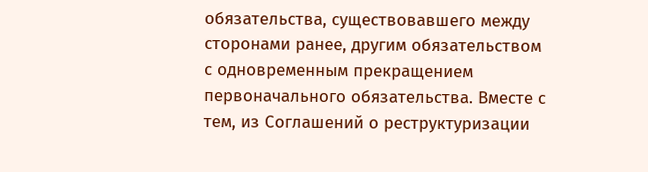обязательства, существовавшего между сторонами ранее, другим обязательством с одновременным прекращением первоначального обязательства. Вместе с тем, из Соглашений о реструктуризации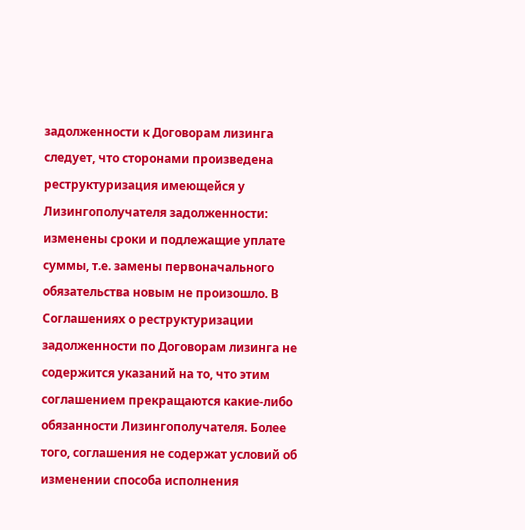задолженности к Договорам лизинга следует, что сторонами произведена реструктуризация имеющейся у Лизингополучателя задолженности: изменены сроки и подлежащие уплате суммы, т.е. замены первоначального обязательства новым не произошло. В Соглашениях о реструктуризации задолженности по Договорам лизинга не содержится указаний на то, что этим соглашением прекращаются какие-либо обязанности Лизингополучателя. Более того, соглашения не содержат условий об изменении способа исполнения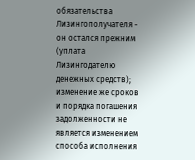обязательства Лизингополучателя - он остался прежним (уплата Лизингодателю денежных средств); изменение же сроков и порядка погашения задолженности не является изменением способа исполнения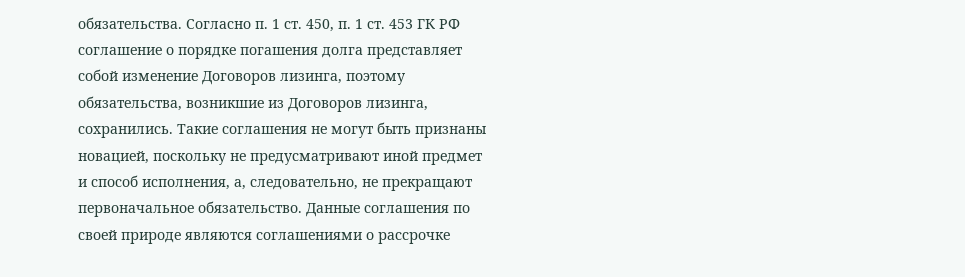обязательства. Согласно п. 1 ст. 450, п. 1 ст. 453 ГК РФ соглашение о порядке погашения долга представляет собой изменение Договоров лизинга, поэтому обязательства, возникшие из Договоров лизинга, сохранились. Такие соглашения не могут быть признаны новацией, поскольку не предусматривают иной предмет и способ исполнения, а, следовательно, не прекращают первоначальное обязательство. Данные соглашения по своей природе являются соглашениями о рассрочке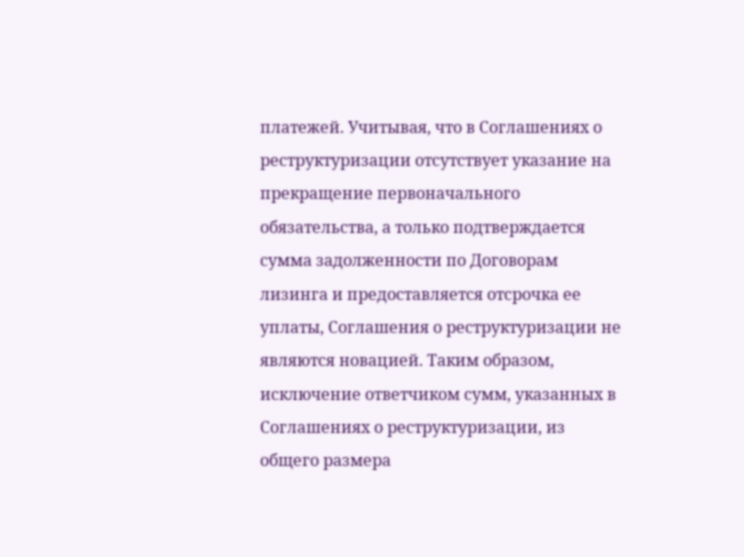платежей. Учитывая, что в Соглашениях о реструктуризации отсутствует указание на прекращение первоначального обязательства, а только подтверждается сумма задолженности по Договорам лизинга и предоставляется отсрочка ее уплаты, Соглашения о реструктуризации не являются новацией. Таким образом, исключение ответчиком сумм, указанных в Соглашениях о реструктуризации, из общего размера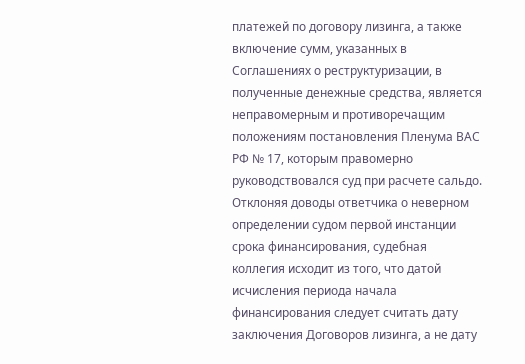платежей по договору лизинга, а также включение сумм, указанных в Соглашениях о реструктуризации, в полученные денежные средства, является неправомерным и противоречащим положениям постановления Пленума ВАС РФ № 17, которым правомерно руководствовался суд при расчете сальдо. Отклоняя доводы ответчика о неверном определении судом первой инстанции срока финансирования, судебная коллегия исходит из того, что датой исчисления периода начала финансирования следует считать дату заключения Договоров лизинга, а не дату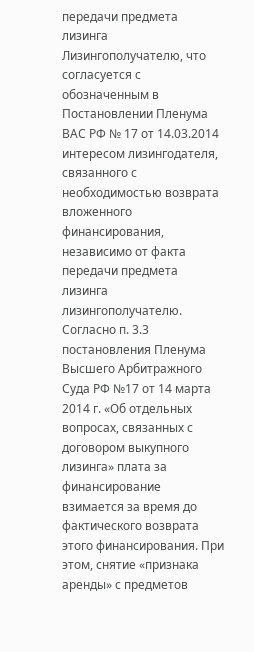передачи предмета лизинга Лизингополучателю, что согласуется с обозначенным в Постановлении Пленума ВАС РФ № 17 от 14.03.2014 интересом лизингодателя, связанного с необходимостью возврата вложенного финансирования, независимо от факта передачи предмета лизинга лизингополучателю. Согласно п. 3.3 постановления Пленума Высшего Арбитражного Суда РФ №17 от 14 марта 2014 г. «Об отдельных вопросах, связанных с договором выкупного лизинга» плата за финансирование взимается за время до фактического возврата этого финансирования. При этом, снятие «признака аренды» с предметов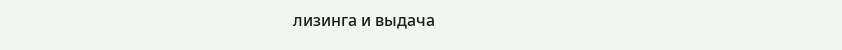лизинга и выдача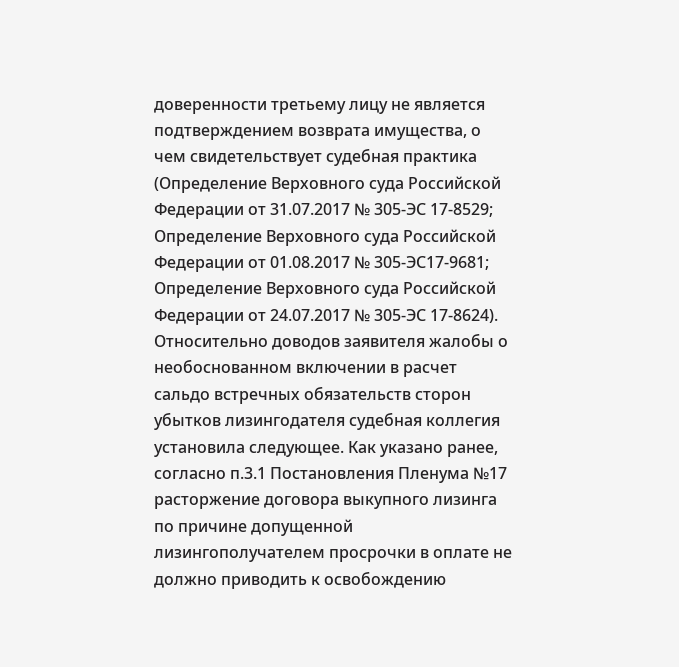доверенности третьему лицу не является подтверждением возврата имущества, о чем свидетельствует судебная практика (Определение Верховного суда Российской Федерации от 31.07.2017 № 305-ЭС 17-8529; Определение Верховного суда Российской Федерации от 01.08.2017 № 305-ЭС17-9681; Определение Верховного суда Российской Федерации от 24.07.2017 № 305-ЭС 17-8624). Относительно доводов заявителя жалобы о необоснованном включении в расчет сальдо встречных обязательств сторон убытков лизингодателя судебная коллегия установила следующее. Как указано ранее, согласно п.3.1 Постановления Пленума №17 расторжение договора выкупного лизинга по причине допущенной лизингополучателем просрочки в оплате не должно приводить к освобождению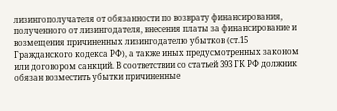лизингополучателя от обязанности по возврату финансирования, полученного от лизингодателя, внесения платы за финансирование и возмещения причиненных лизингодателю убытков (ст.15 Гражданского кодекса РФ), а также иных предусмотренных законом или договором санкций. В соответствии со статьей 393 ГК РФ должник обязан возместить убытки причиненные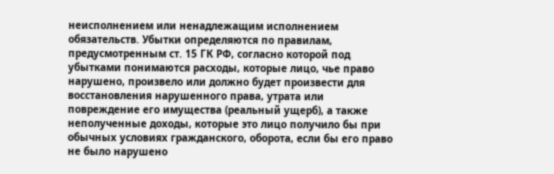неисполнением или ненадлежащим исполнением обязательств. Убытки определяются по правилам, предусмотренным ст. 15 ГК РФ, согласно которой под убытками понимаются расходы, которые лицо, чье право нарушено, произвело или должно будет произвести для восстановления нарушенного права, утрата или повреждение его имущества (реальный ущерб), а также неполученные доходы, которые это лицо получило бы при обычных условиях гражданского, оборота, если бы его право не было нарушено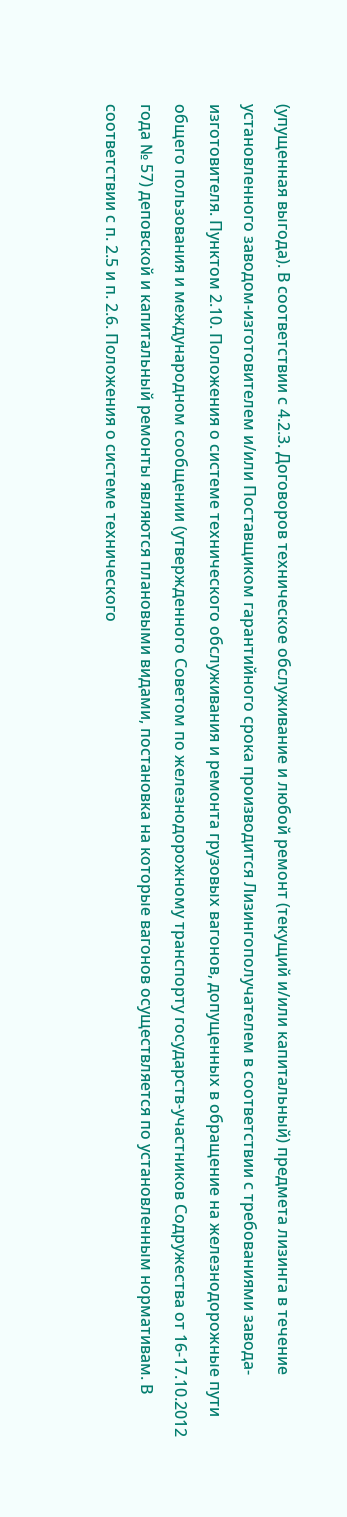(упущенная выгода). В соответствии с 4.2.3. Договоров техническое обслуживание и любой ремонт (текущий и/или капитальный) предмета лизинга в течение установленного заводом-изготовителем и/или Поставщиком гарантийного срока производится Лизингополучателем в соответствии с требованиями завода-изготовителя. Пунктом 2.10. Положения о системе технического обслуживания и ремонта грузовых вагонов, допущенных в обращение на железнодорожные пути общего пользования и международном сообщении (утвержденного Советом по железнодорожному транспорту государств-участников Содружества от 16-17.10.2012 года № 57) деповской и капитальный ремонты являются плановыми видами, постановка на которые вагонов осуществляется по установленным нормативам. В соответствии с п. 2.5 и п. 2.6. Положения о системе технического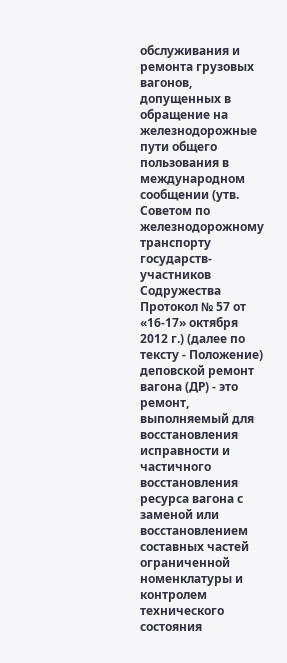обслуживания и ремонта грузовых вагонов, допущенных в обращение на железнодорожные пути общего пользования в международном сообщении (утв. Советом по железнодорожному транспорту государств-участников Содружества Протокол № 57 от «16-17» октября 2012 г.) (далее по тексту - Положение) деповской ремонт вагона (ДР) - это ремонт, выполняемый для восстановления исправности и частичного восстановления ресурса вагона с заменой или восстановлением составных частей ограниченной номенклатуры и контролем технического состояния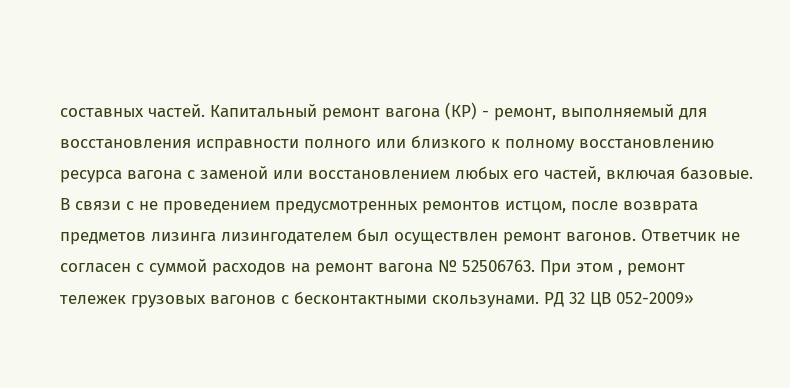составных частей. Капитальный ремонт вагона (КР) - ремонт, выполняемый для восстановления исправности полного или близкого к полному восстановлению ресурса вагона с заменой или восстановлением любых его частей, включая базовые. В связи с не проведением предусмотренных ремонтов истцом, после возврата предметов лизинга лизингодателем был осуществлен ремонт вагонов. Ответчик не согласен с суммой расходов на ремонт вагона № 52506763. При этом , ремонт тележек грузовых вагонов с бесконтактными скользунами. РД 32 ЦВ 052-2009»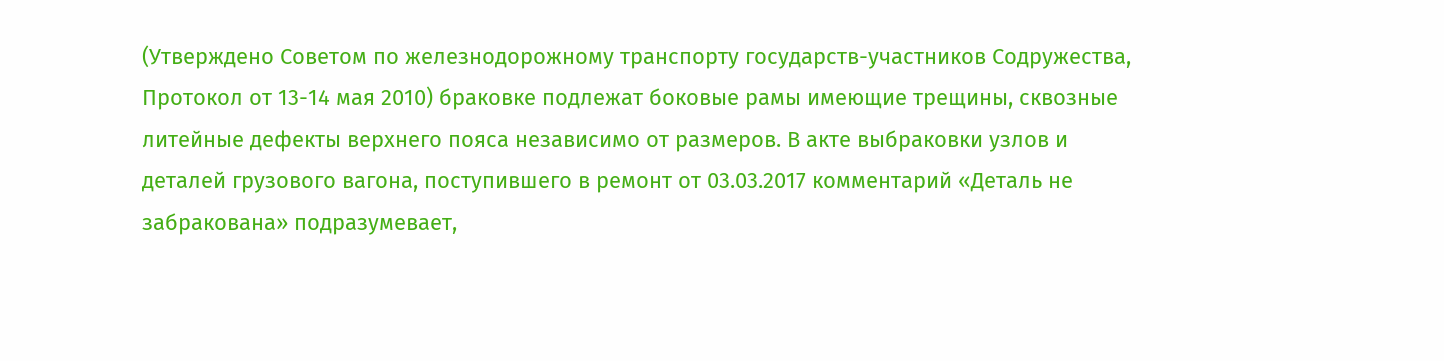(Утверждено Советом по железнодорожному транспорту государств-участников Содружества, Протокол от 13-14 мая 2010) браковке подлежат боковые рамы имеющие трещины, сквозные литейные дефекты верхнего пояса независимо от размеров. В акте выбраковки узлов и деталей грузового вагона, поступившего в ремонт от 03.03.2017 комментарий «Деталь не забракована» подразумевает,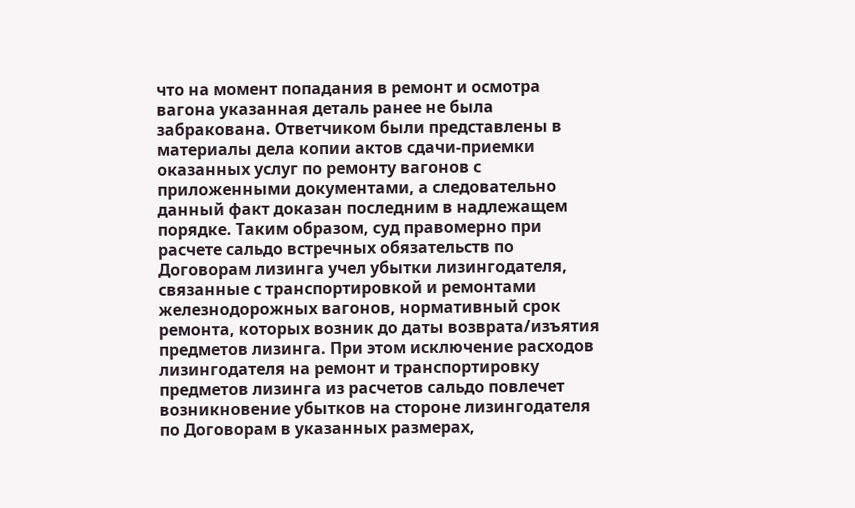что на момент попадания в ремонт и осмотра вагона указанная деталь ранее не была забракована. Ответчиком были представлены в материалы дела копии актов сдачи-приемки оказанных услуг по ремонту вагонов с приложенными документами, а следовательно данный факт доказан последним в надлежащем порядке. Таким образом, суд правомерно при расчете сальдо встречных обязательств по Договорам лизинга учел убытки лизингодателя, связанные с транспортировкой и ремонтами железнодорожных вагонов, нормативный срок ремонта, которых возник до даты возврата/изъятия предметов лизинга. При этом исключение расходов лизингодателя на ремонт и транспортировку предметов лизинга из расчетов сальдо повлечет возникновение убытков на стороне лизингодателя по Договорам в указанных размерах,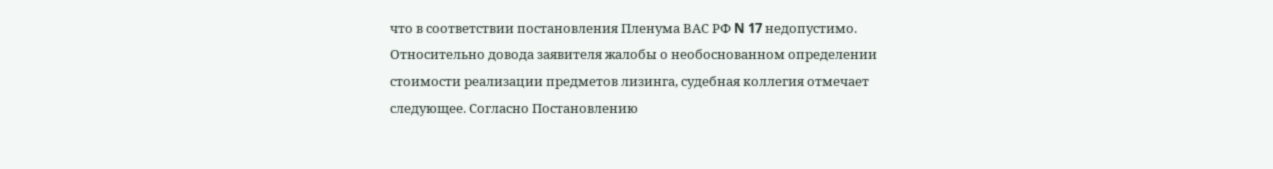что в соответствии постановления Пленума ВАС РФ N 17 недопустимо. Относительно довода заявителя жалобы о необоснованном определении стоимости реализации предметов лизинга, судебная коллегия отмечает следующее. Согласно Постановлению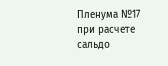Пленума №17 при расчете сальдо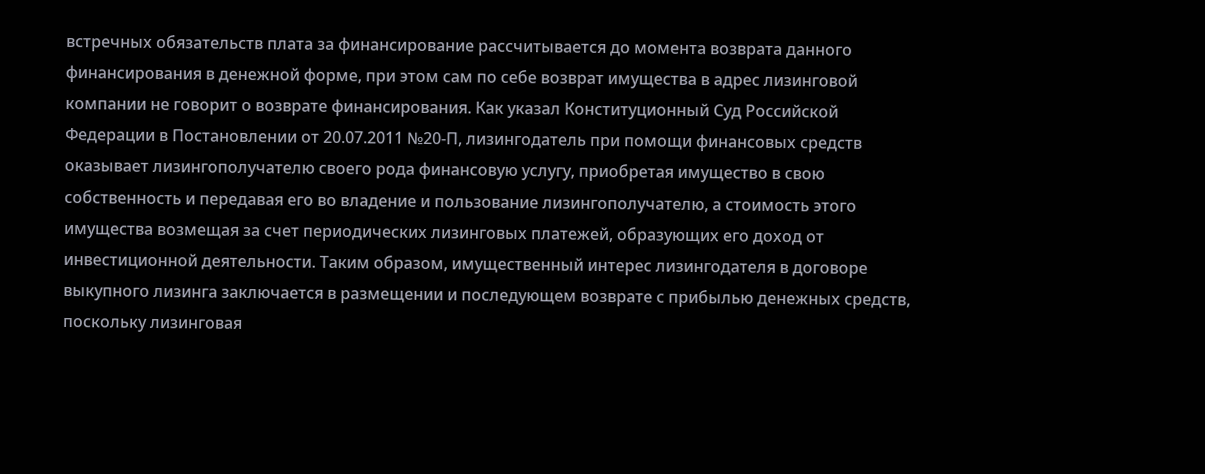встречных обязательств плата за финансирование рассчитывается до момента возврата данного финансирования в денежной форме, при этом сам по себе возврат имущества в адрес лизинговой компании не говорит о возврате финансирования. Как указал Конституционный Суд Российской Федерации в Постановлении от 20.07.2011 №20-П, лизингодатель при помощи финансовых средств оказывает лизингополучателю своего рода финансовую услугу, приобретая имущество в свою собственность и передавая его во владение и пользование лизингополучателю, а стоимость этого имущества возмещая за счет периодических лизинговых платежей, образующих его доход от инвестиционной деятельности. Таким образом, имущественный интерес лизингодателя в договоре выкупного лизинга заключается в размещении и последующем возврате с прибылью денежных средств, поскольку лизинговая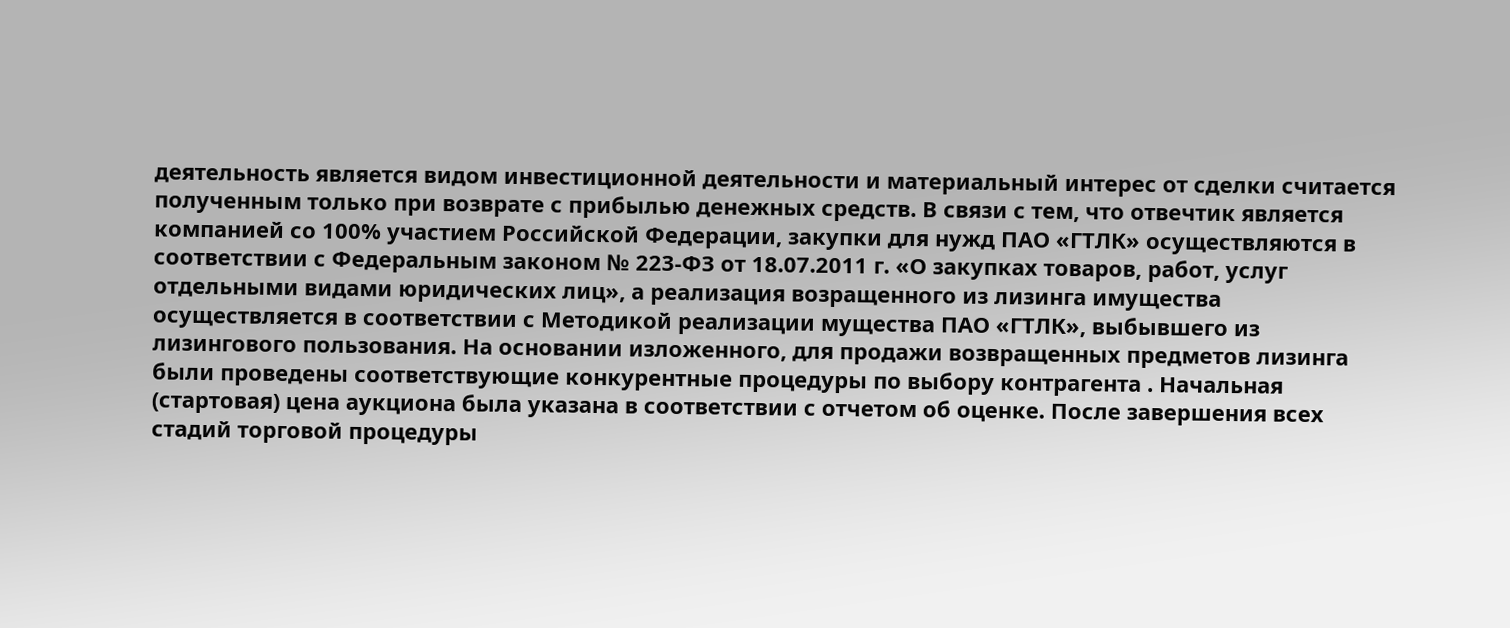деятельность является видом инвестиционной деятельности и материальный интерес от сделки считается полученным только при возврате с прибылью денежных средств. В связи с тем, что отвечтик является компанией со 100% участием Российской Федерации, закупки для нужд ПАО «ГТЛК» осуществляются в соответствии с Федеральным законом № 223-ФЗ от 18.07.2011 г. «О закупках товаров, работ, услуг отдельными видами юридических лиц», а реализация возращенного из лизинга имущества осуществляется в соответствии с Методикой реализации мущества ПАО «ГТЛК», выбывшего из лизингового пользования. На основании изложенного, для продажи возвращенных предметов лизинга были проведены соответствующие конкурентные процедуры по выбору контрагента . Начальная (стартовая) цена аукциона была указана в соответствии с отчетом об оценке. После завершения всех стадий торговой процедуры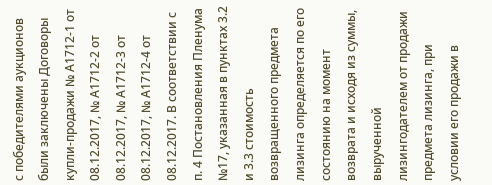с победителями аукционов были заключены Договоры купли-продажи № А1712-1 от 08.12.2017, № А1712-2 от 08.12.2017, № А1712-3 от 08.12.2017, № А1712-4 от 08.12.2017. В соответствии с п. 4 Постановления Пленума №17, указанная в пунктах 3.2 и 3.3 стоимость возвращенного предмета лизинга определяется по его состоянию на момент возврата и исходя из суммы, вырученной лизингодателем от продажи предмета лизинга, при условии его продажи в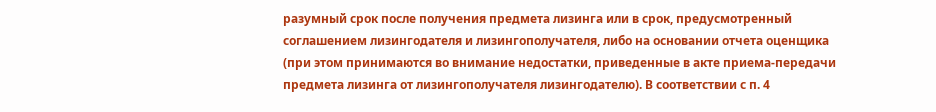разумный срок после получения предмета лизинга или в срок, предусмотренный соглашением лизингодателя и лизингополучателя, либо на основании отчета оценщика (при этом принимаются во внимание недостатки, приведенные в акте приема-передачи предмета лизинга от лизингополучателя лизингодателю). В соответствии с п. 4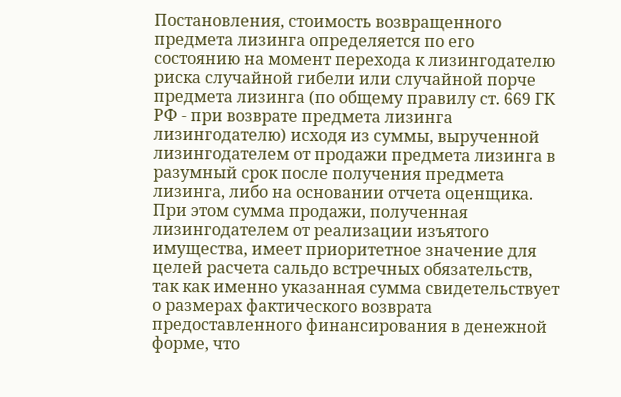Постановления, стоимость возвращенного предмета лизинга определяется по его состоянию на момент перехода к лизингодателю риска случайной гибели или случайной порче предмета лизинга (по общему правилу ст. 669 ГК РФ - при возврате предмета лизинга лизингодателю) исходя из суммы, вырученной лизингодателем от продажи предмета лизинга в разумный срок после получения предмета лизинга, либо на основании отчета оценщика. При этом сумма продажи, полученная лизингодателем от реализации изъятого имущества, имеет приоритетное значение для целей расчета сальдо встречных обязательств, так как именно указанная сумма свидетельствует о размерах фактического возврата предоставленного финансирования в денежной форме, что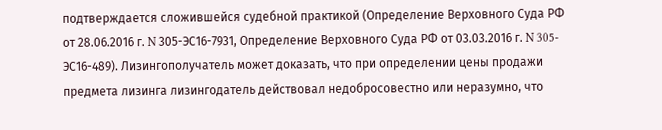подтверждается сложившейся судебной практикой (Определение Верховного Суда РФ от 28.06.2016 г. N 305-ЭС16-7931, Определение Верховного Суда РФ от 03.03.2016 г. N 305-ЭС16-489). Лизингополучатель может доказать, что при определении цены продажи предмета лизинга лизингодатель действовал недобросовестно или неразумно, что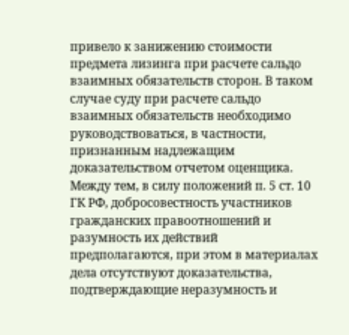привело к занижению стоимости предмета лизинга при расчете сальдо взаимных обязательств сторон. В таком случае суду при расчете сальдо взаимных обязательств необходимо руководствоваться, в частности, признанным надлежащим доказательством отчетом оценщика. Между тем, в силу положений п. 5 ст. 10 ГК РФ, добросовестность участников гражданских правоотношений и разумность их действий предполагаются, при этом в материалах дела отсутствуют доказательства, подтверждающие неразумность и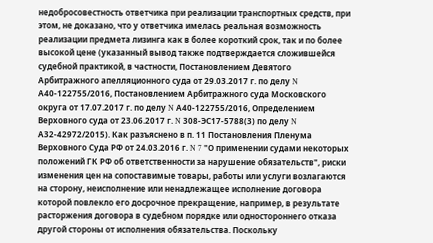недобросовестность ответчика при реализации транспортных средств, при этом, не доказано, что у ответчика имелась реальная возможность реализации предмета лизинга как в более короткий срок, так и по более высокой цене (указанный вывод также подтверждается сложившейся судебной практикой, в частности, Постановлением Девятого Арбитражного апелляционного суда от 29.03.2017 г. по делу N А40-122755/2016, Постановлением Арбитражного суда Московского округа от 17.07.2017 г. по делу N А40-122755/2016, Определением Верховного суда от 23.06.2017 г. N 308-ЭС17-5788(3) по делу N А32-42972/2015). Как разъяснено в п. 11 Постановления Пленума Верховного Суда РФ от 24.03.2016 г. N 7 "О применении судами некоторых положений ГК РФ об ответственности за нарушение обязательств", риски изменения цен на сопоставимые товары, работы или услуги возлагаются на сторону, неисполнение или ненадлежащее исполнение договора которой повлекло его досрочное прекращение, например, в результате расторжения договора в судебном порядке или одностороннего отказа другой стороны от исполнения обязательства. Поскольку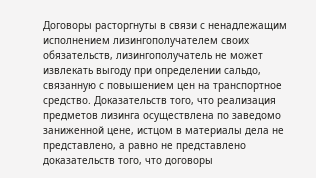Договоры расторгнуты в связи с ненадлежащим исполнением лизингополучателем своих обязательств, лизингополучатель не может извлекать выгоду при определении сальдо, связанную с повышением цен на транспортное средство. Доказательств того, что реализация предметов лизинга осуществлена по заведомо заниженной цене, истцом в материалы дела не представлено, а равно не представлено доказательств того, что договоры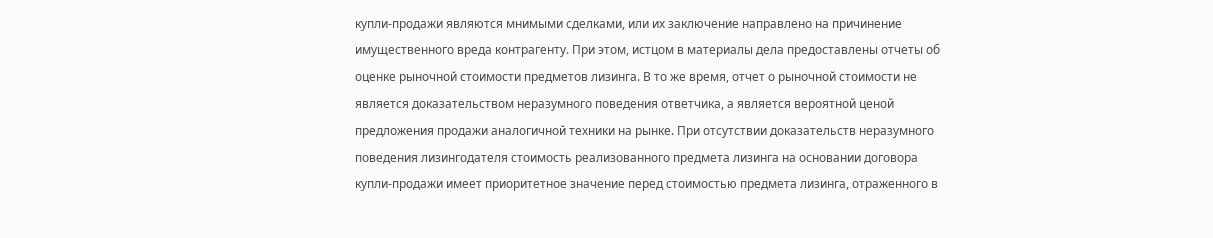купли-продажи являются мнимыми сделками, или их заключение направлено на причинение имущественного вреда контрагенту. При этом, истцом в материалы дела предоставлены отчеты об оценке рыночной стоимости предметов лизинга. В то же время, отчет о рыночной стоимости не является доказательством неразумного поведения ответчика, а является вероятной ценой предложения продажи аналогичной техники на рынке. При отсутствии доказательств неразумного поведения лизингодателя стоимость реализованного предмета лизинга на основании договора купли-продажи имеет приоритетное значение перед стоимостью предмета лизинга, отраженного в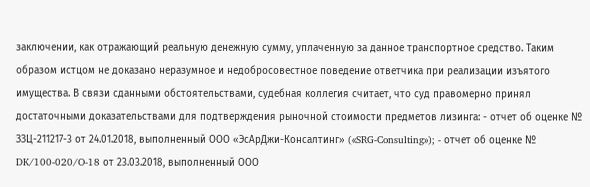заключении, как отражающий реальную денежную сумму, уплаченную за данное транспортное средство. Таким образом истцом не доказано неразумное и недобросовестное поведение ответчика при реализации изъятого имущества. В связи сданными обстоятельствами, судебная коллегия считает, что суд правомерно принял достаточными доказательствами для подтверждения рыночной стоимости предметов лизинга: - отчет об оценке № ЗЗЦ-211217-3 от 24.01.2018, выполненный ООО «ЭсАрДжи-Консалтинг» («SRG-Consulting»); - отчет об оценке № DK/100-020/O-18 от 23.03.2018, выполненный ООО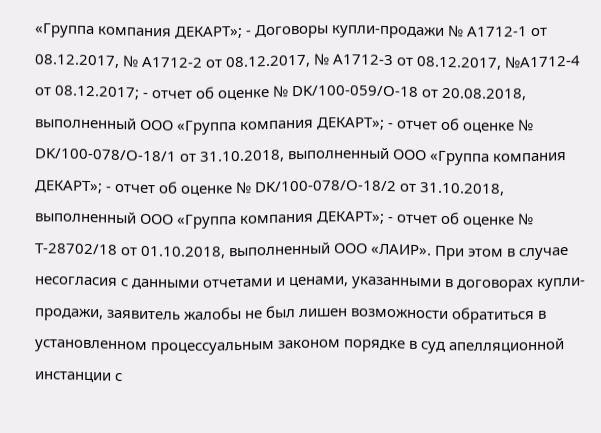«Группа компания ДЕКАРТ»; - Договоры купли-продажи № А1712-1 от 08.12.2017, № А1712-2 от 08.12.2017, № А1712-3 от 08.12.2017, №А1712-4 от 08.12.2017; - отчет об оценке № DK/100-059/O-18 от 20.08.2018, выполненный ООО «Группа компания ДЕКАРТ»; - отчет об оценке № DK/100-078/O-18/1 от 31.10.2018, выполненный ООО «Группа компания ДЕКАРТ»; - отчет об оценке № DK/100-078/O-18/2 от 31.10.2018, выполненный ООО «Группа компания ДЕКАРТ»; - отчет об оценке № Т-28702/18 от 01.10.2018, выполненный ООО «ЛАИР». При этом в случае несогласия с данными отчетами и ценами, указанными в договорах купли-продажи, заявитель жалобы не был лишен возможности обратиться в установленном процессуальным законом порядке в суд апелляционной инстанции с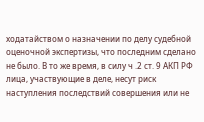ходатайством о назначении по делу судебной оценочной экспертизы, что последним сделано не было. В то же время, в силу ч .2 ст. 9 АКП РФ лица, участвующие в деле, несут риск наступления последствий совершения или не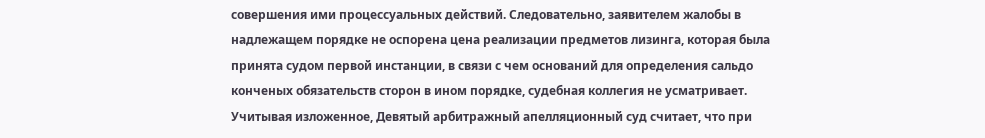совершения ими процессуальных действий. Следовательно, заявителем жалобы в надлежащем порядке не оспорена цена реализации предметов лизинга, которая была принята судом первой инстанции, в связи с чем оснований для определения сальдо конченых обязательств сторон в ином порядке, судебная коллегия не усматривает. Учитывая изложенное, Девятый арбитражный апелляционный суд считает, что при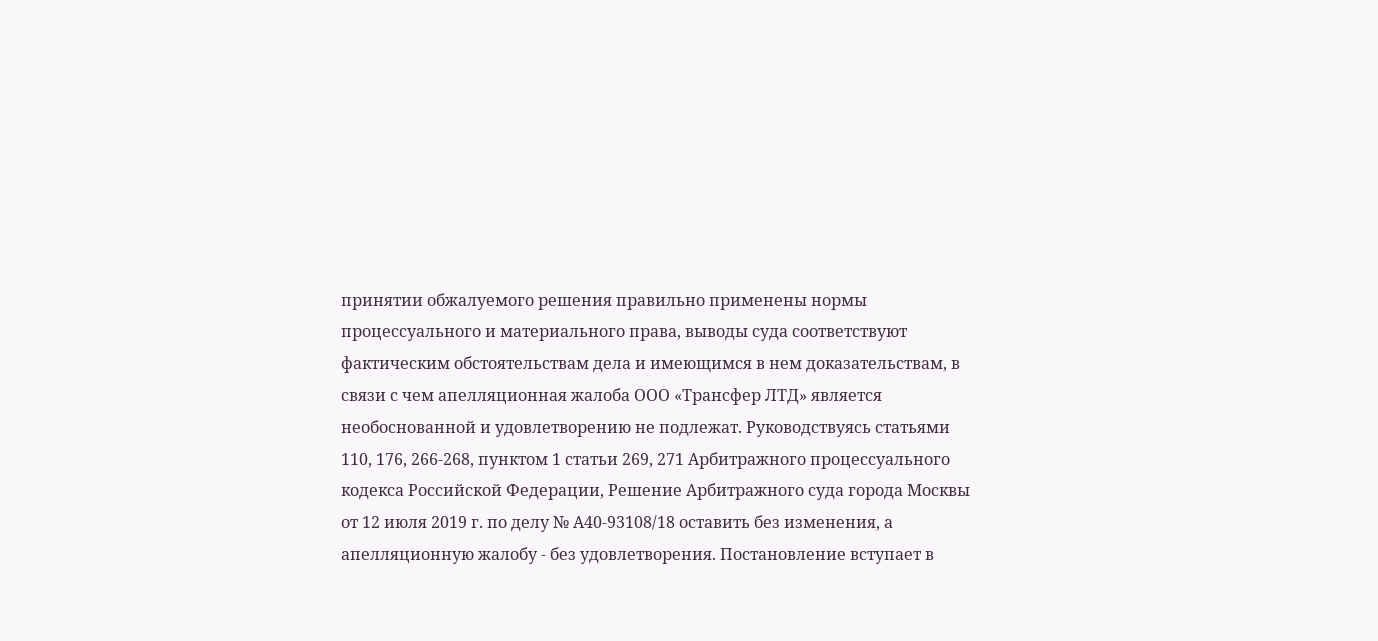принятии обжалуемого решения правильно применены нормы процессуального и материального права, выводы суда соответствуют фактическим обстоятельствам дела и имеющимся в нем доказательствам, в связи с чем апелляционная жалоба ООО «Трансфер ЛТД» является необоснованной и удовлетворению не подлежат. Руководствуясь статьями 110, 176, 266-268, пунктом 1 статьи 269, 271 Арбитражного процессуального кодекса Российской Федерации, Решение Арбитражного суда города Москвы от 12 июля 2019 г. по делу № А40-93108/18 оставить без изменения, а апелляционную жалобу - без удовлетворения. Постановление вступает в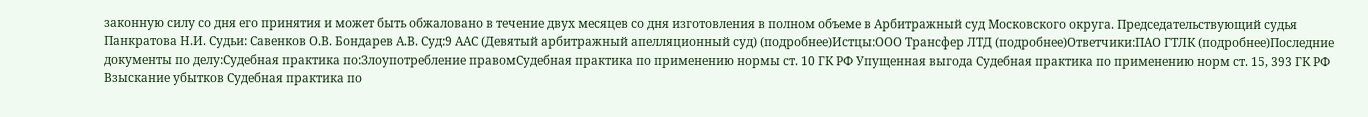законную силу со дня его принятия и может быть обжаловано в течение двух месяцев со дня изготовления в полном объеме в Арбитражный суд Московского округа. Председательствующий судья Панкратова Н.И. Судьи: Савенков О.В. Бондарев А.В. Суд:9 ААС (Девятый арбитражный апелляционный суд) (подробнее)Истцы:ООО Трансфер ЛТД (подробнее)Ответчики:ПАО ГТЛК (подробнее)Последние документы по делу:Судебная практика по:Злоупотребление правомСудебная практика по применению нормы ст. 10 ГК РФ Упущенная выгода Судебная практика по применению норм ст. 15, 393 ГК РФ Взыскание убытков Судебная практика по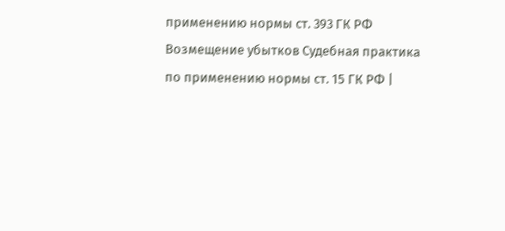применению нормы ст. 393 ГК РФ
Возмещение убытков Судебная практика по применению нормы ст. 15 ГК РФ |